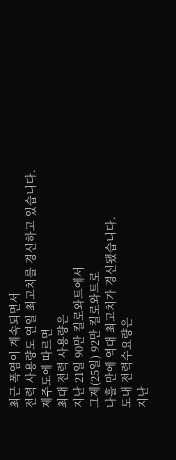최근 폭염이 계속되면서
전력 사용량도 연일 최고치를 경신하고 있습니다.
제주도에 따르면
최대 전력 사용량은
지난 21일 90만 킬로와트에서
그제(25일) 92만 킬로와트로
나흘 만에 역대 최고치가 경신됐습니다.
도내 전력수요량은
지난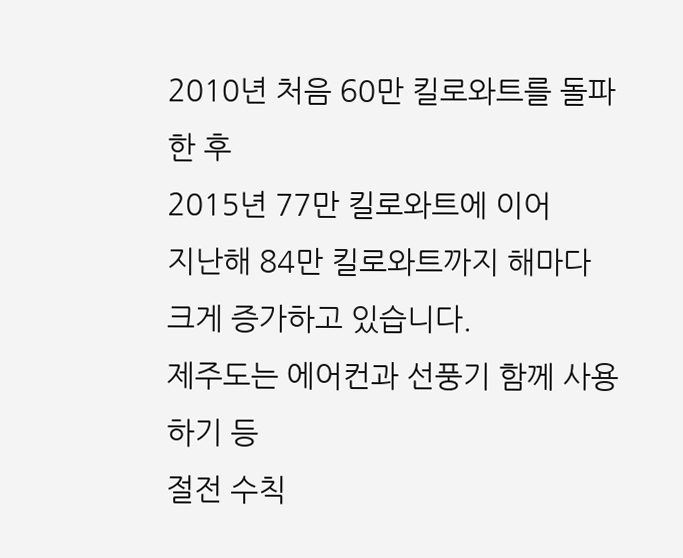2010년 처음 60만 킬로와트를 돌파한 후
2015년 77만 킬로와트에 이어
지난해 84만 킬로와트까지 해마다 크게 증가하고 있습니다.
제주도는 에어컨과 선풍기 함께 사용하기 등
절전 수칙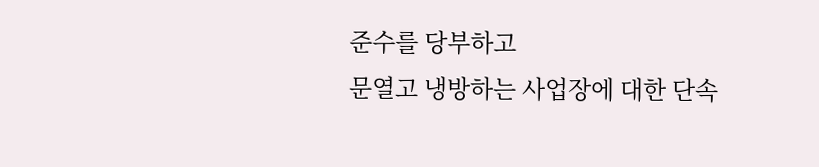준수를 당부하고
문열고 냉방하는 사업장에 대한 단속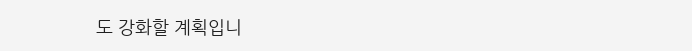도 강화할 계획입니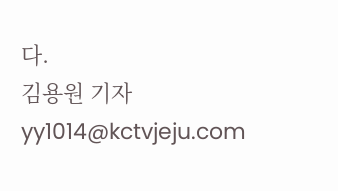다.
김용원 기자
yy1014@kctvjeju.com